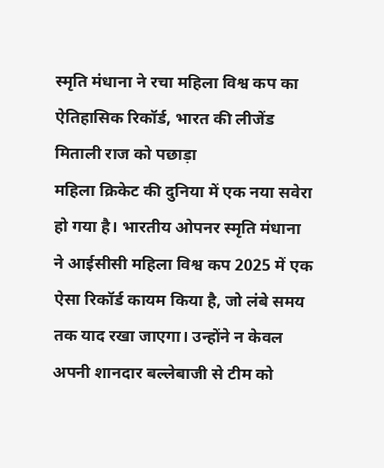स्मृति मंधाना ने रचा महिला विश्व कप का ऐतिहासिक रिकॉर्ड, भारत की लीजेंड मिताली राज को पछाड़ा
महिला क्रिकेट की दुनिया में एक नया सवेरा हो गया है। भारतीय ओपनर स्मृति मंधाना ने आईसीसी महिला विश्व कप 2025 में एक ऐसा रिकॉर्ड कायम किया है, जो लंबे समय तक याद रखा जाएगा। उन्होंने न केवल अपनी शानदार बल्लेबाजी से टीम को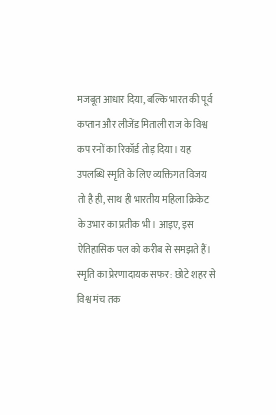मजबूत आधार दिया, बल्कि भारत की पूर्व कप्तान और लीजेंड मिताली राज के विश्व कप रनों का रिकॉर्ड तोड़ दिया। यह उपलब्धि स्मृति के लिए व्यक्तिगत विजय तो है ही, साथ ही भारतीय महिला क्रिकेट के उभार का प्रतीक भी। आइए, इस ऐतिहासिक पल को करीब से समझते हैं।
स्मृति का प्रेरणादायक सफर: छोटे शहर से विश्व मंच तक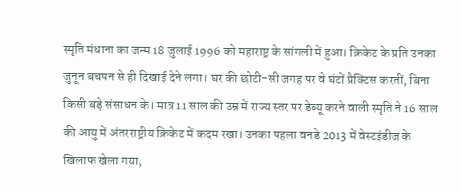स्मृति मंधाना का जन्म 18 जुलाई 1996 को महाराष्ट्र के सांगली में हुआ। क्रिकेट के प्रति उनका जुनून बचपन से ही दिखाई देने लगा। घर की छोटी-सी जगह पर वे घंटों प्रैक्टिस करतीं, बिना किसी बड़े संसाधन के। मात्र 11 साल की उम्र में राज्य स्तर पर डेब्यू करने वाली स्मृति ने 16 साल की आयु में अंतरराष्ट्रीय क्रिकेट में कदम रखा। उनका पहला वनडे 2013 में वेस्टइंडीज के खिलाफ खेला गया,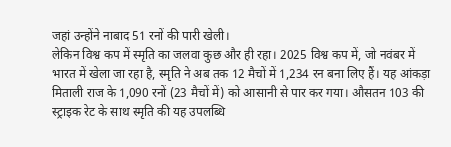जहां उन्होंने नाबाद 51 रनों की पारी खेली।
लेकिन विश्व कप में स्मृति का जलवा कुछ और ही रहा। 2025 विश्व कप में, जो नवंबर में भारत में खेला जा रहा है, स्मृति ने अब तक 12 मैचों में 1,234 रन बना लिए हैं। यह आंकड़ा मिताली राज के 1,090 रनों (23 मैचों में) को आसानी से पार कर गया। औसतन 103 की स्ट्राइक रेट के साथ स्मृति की यह उपलब्धि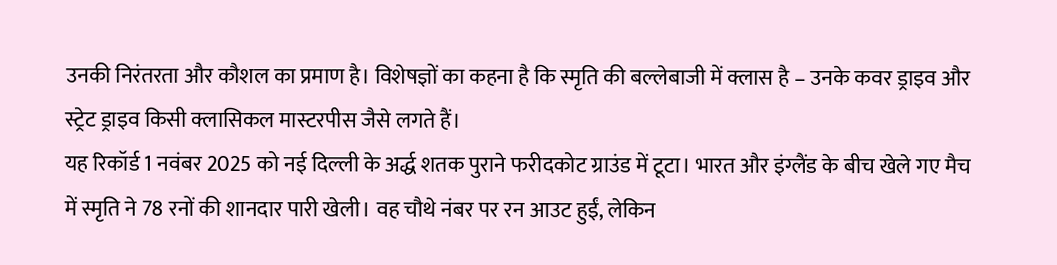उनकी निरंतरता और कौशल का प्रमाण है। विशेषज्ञों का कहना है कि स्मृति की बल्लेबाजी में क्लास है – उनके कवर ड्राइव और स्ट्रेट ड्राइव किसी क्लासिकल मास्टरपीस जैसे लगते हैं।
यह रिकॉर्ड 1 नवंबर 2025 को नई दिल्ली के अर्द्ध शतक पुराने फरीदकोट ग्राउंड में टूटा। भारत और इंग्लैंड के बीच खेले गए मैच में स्मृति ने 78 रनों की शानदार पारी खेली। वह चौथे नंबर पर रन आउट हुईं, लेकिन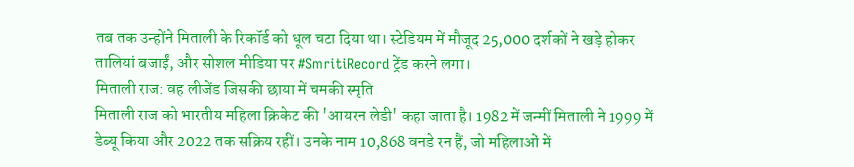तब तक उन्होंने मिताली के रिकॉर्ड को धूल चटा दिया था। स्टेडियम में मौजूद 25,000 दर्शकों ने खड़े होकर तालियां बजाईं, और सोशल मीडिया पर #SmritiRecord ट्रेंड करने लगा।
मिताली राज: वह लीजेंड जिसकी छाया में चमकी स्मृति
मिताली राज को भारतीय महिला क्रिकेट की 'आयरन लेडी' कहा जाता है। 1982 में जन्मीं मिताली ने 1999 में डेब्यू किया और 2022 तक सक्रिय रहीं। उनके नाम 10,868 वनडे रन हैं, जो महिलाओं में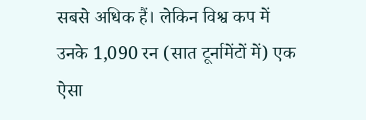सबसे अधिक हैं। लेकिन विश्व कप में उनके 1,090 रन (सात टूर्नामेंटों में) एक ऐसा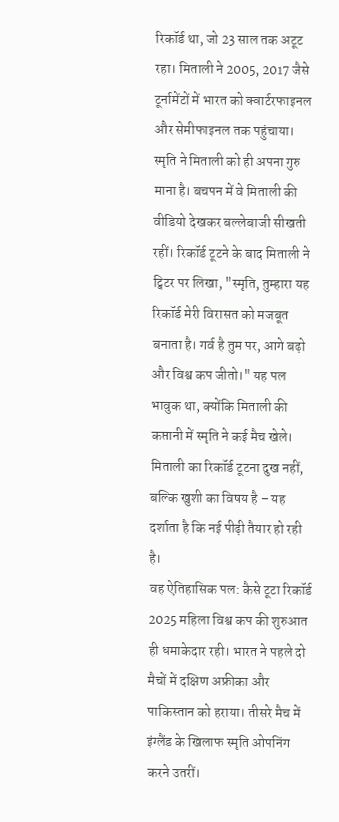रिकॉर्ड था, जो 23 साल तक अटूट रहा। मिताली ने 2005, 2017 जैसे टूर्नामेंटों में भारत को क्वार्टरफाइनल और सेमीफाइनल तक पहुंचाया।
स्मृति ने मिताली को ही अपना गुरु माना है। बचपन में वे मिताली की वीडियो देखकर बल्लेबाजी सीखती रहीं। रिकॉर्ड टूटने के बाद मिताली ने ट्विटर पर लिखा, "स्मृति, तुम्हारा यह रिकॉर्ड मेरी विरासत को मजबूत बनाता है। गर्व है तुम पर, आगे बढ़ो और विश्व कप जीतो।" यह पल भावुक था, क्योंकि मिताली की कप्तानी में स्मृति ने कई मैच खेले। मिताली का रिकॉर्ड टूटना दुख नहीं, बल्कि खुशी का विषय है – यह दर्शाता है कि नई पीढ़ी तैयार हो रही है।
वह ऐतिहासिक पल: कैसे टूटा रिकॉर्ड
2025 महिला विश्व कप की शुरुआत ही धमाकेदार रही। भारत ने पहले दो मैचों में दक्षिण अफ्रीका और पाकिस्तान को हराया। तीसरे मैच में इंग्लैंड के खिलाफ स्मृति ओपनिंग करने उतरीं।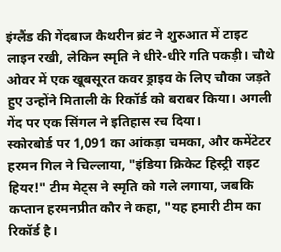इंग्लैंड की गेंदबाज कैथरीन ब्रंट ने शुरुआत में टाइट लाइन रखी, लेकिन स्मृति ने धीरे-धीरे गति पकड़ी। चौथे ओवर में एक खूबसूरत कवर ड्राइव के लिए चौका जड़ते हुए उन्होंने मिताली के रिकॉर्ड को बराबर किया। अगली गेंद पर एक सिंगल ने इतिहास रच दिया।
स्कोरबोर्ड पर 1,091 का आंकड़ा चमका, और कमेंटेटर हरमन गिल ने चिल्लाया, "इंडिया क्रिकेट हिस्ट्री राइट हियर!" टीम मेट्स ने स्मृति को गले लगाया, जबकि कप्तान हरमनप्रीत कौर ने कहा, "यह हमारी टीम का रिकॉर्ड है।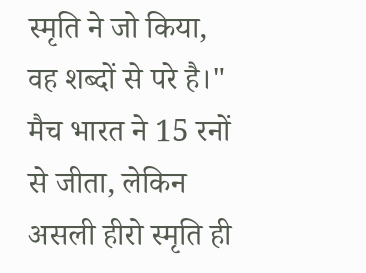स्मृति ने जो किया, वह शब्दों से परे है।" मैच भारत ने 15 रनों से जीता, लेकिन असली हीरो स्मृति ही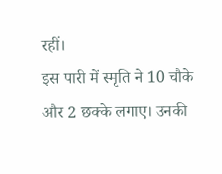रहीं।
इस पारी में स्मृति ने 10 चौके और 2 छक्के लगाए। उनकी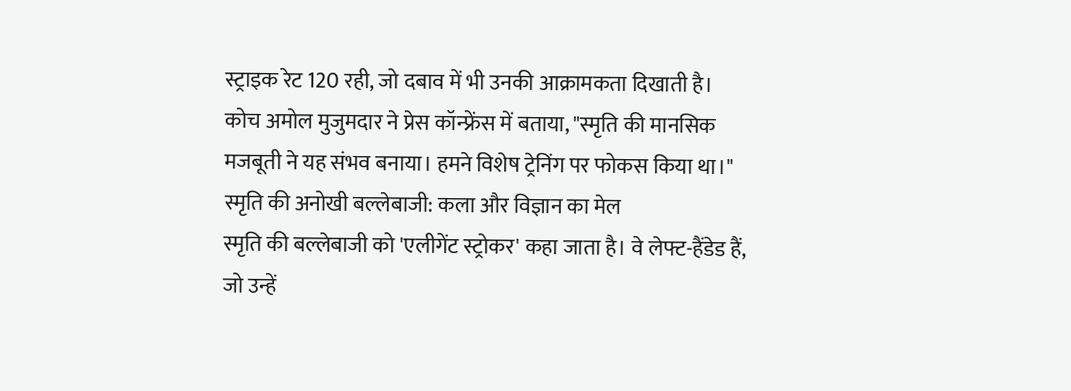स्ट्राइक रेट 120 रही, जो दबाव में भी उनकी आक्रामकता दिखाती है। कोच अमोल मुजुमदार ने प्रेस कॉन्फ्रेंस में बताया, "स्मृति की मानसिक मजबूती ने यह संभव बनाया। हमने विशेष ट्रेनिंग पर फोकस किया था।"
स्मृति की अनोखी बल्लेबाजी: कला और विज्ञान का मेल
स्मृति की बल्लेबाजी को 'एलीगेंट स्ट्रोकर' कहा जाता है। वे लेफ्ट-हैंडेड हैं, जो उन्हें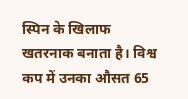स्पिन के खिलाफ खतरनाक बनाता है। विश्व कप में उनका औसत 65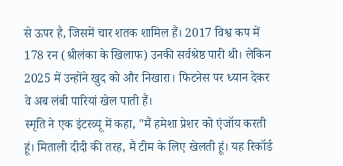से ऊपर है, जिसमें चार शतक शामिल हैं। 2017 विश्व कप में 178 रन (श्रीलंका के खिलाफ) उनकी सर्वश्रेष्ठ पारी थी। लेकिन 2025 में उन्होंने खुद को और निखारा। फिटनेस पर ध्यान देकर वे अब लंबी पारियां खेल पाती हैं।
स्मृति ने एक इंटरव्यू में कहा, "मैं हमेशा प्रेशर को एंजॉय करती हूं। मिताली दीदी की तरह, मैं टीम के लिए खेलती हूं। यह रिकॉर्ड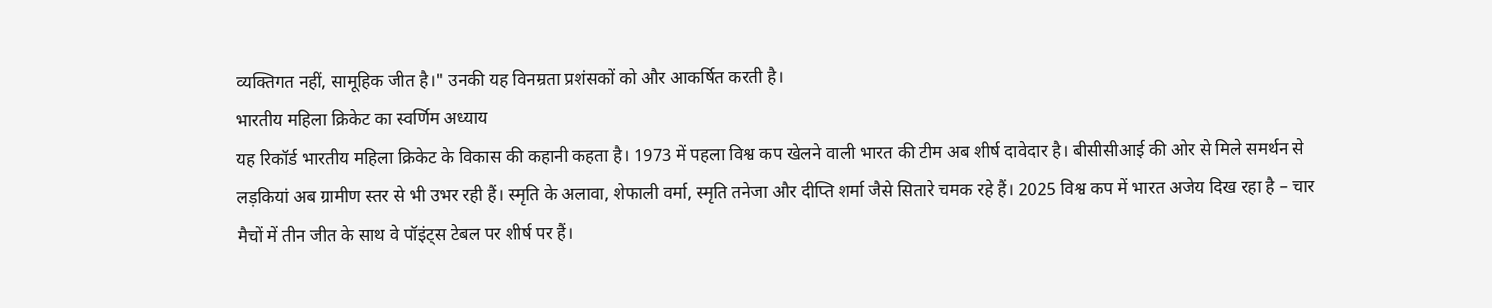व्यक्तिगत नहीं, सामूहिक जीत है।" उनकी यह विनम्रता प्रशंसकों को और आकर्षित करती है।
भारतीय महिला क्रिकेट का स्वर्णिम अध्याय
यह रिकॉर्ड भारतीय महिला क्रिकेट के विकास की कहानी कहता है। 1973 में पहला विश्व कप खेलने वाली भारत की टीम अब शीर्ष दावेदार है। बीसीसीआई की ओर से मिले समर्थन से लड़कियां अब ग्रामीण स्तर से भी उभर रही हैं। स्मृति के अलावा, शेफाली वर्मा, स्मृति तनेजा और दीप्ति शर्मा जैसे सितारे चमक रहे हैं। 2025 विश्व कप में भारत अजेय दिख रहा है – चार मैचों में तीन जीत के साथ वे पॉइंट्स टेबल पर शीर्ष पर हैं।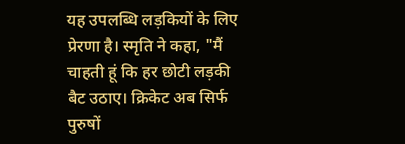यह उपलब्धि लड़कियों के लिए प्रेरणा है। स्मृति ने कहा, "मैं चाहती हूं कि हर छोटी लड़की बैट उठाए। क्रिकेट अब सिर्फ पुरुषों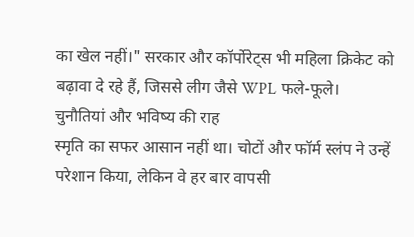का खेल नहीं।" सरकार और कॉर्पोरेट्स भी महिला क्रिकेट को बढ़ावा दे रहे हैं, जिससे लीग जैसे WPL फले-फूले।
चुनौतियां और भविष्य की राह
स्मृति का सफर आसान नहीं था। चोटों और फॉर्म स्लंप ने उन्हें परेशान किया, लेकिन वे हर बार वापसी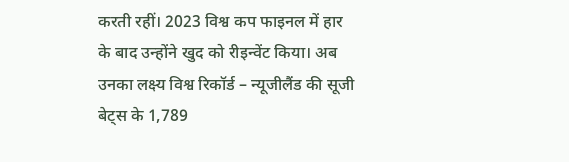करती रहीं। 2023 विश्व कप फाइनल में हार के बाद उन्होंने खुद को रीइन्वेंट किया। अब उनका लक्ष्य विश्व रिकॉर्ड – न्यूजीलैंड की सूजी बेट्स के 1,789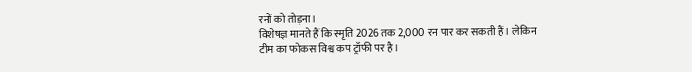रनों को तोड़ना।
विशेषज्ञ मानते हैं कि स्मृति 2026 तक 2,000 रन पार कर सकती हैं। लेकिन टीम का फोकस विश्व कप ट्रॉफी पर है।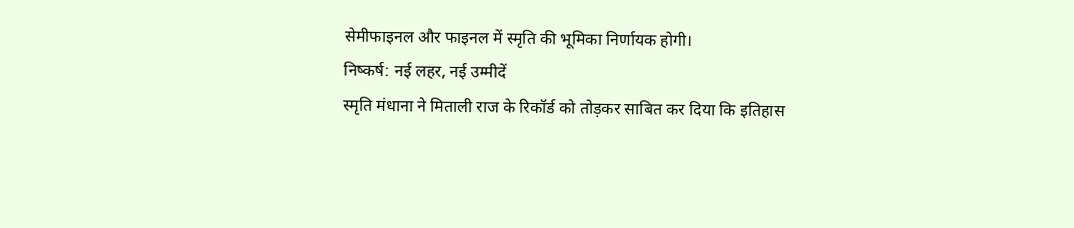सेमीफाइनल और फाइनल में स्मृति की भूमिका निर्णायक होगी।
निष्कर्ष: नई लहर, नई उम्मीदें
स्मृति मंधाना ने मिताली राज के रिकॉर्ड को तोड़कर साबित कर दिया कि इतिहास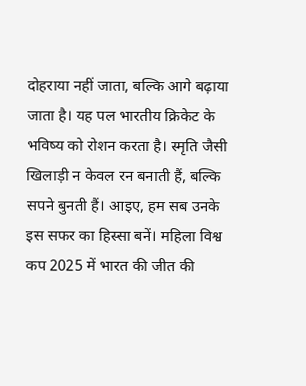दोहराया नहीं जाता, बल्कि आगे बढ़ाया जाता है। यह पल भारतीय क्रिकेट के भविष्य को रोशन करता है। स्मृति जैसी खिलाड़ी न केवल रन बनाती हैं, बल्कि सपने बुनती हैं। आइए, हम सब उनके इस सफर का हिस्सा बनें। महिला विश्व कप 2025 में भारत की जीत की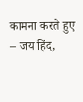कामना करते हुए – जय हिंद,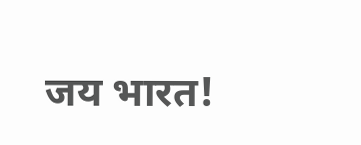जय भारत!